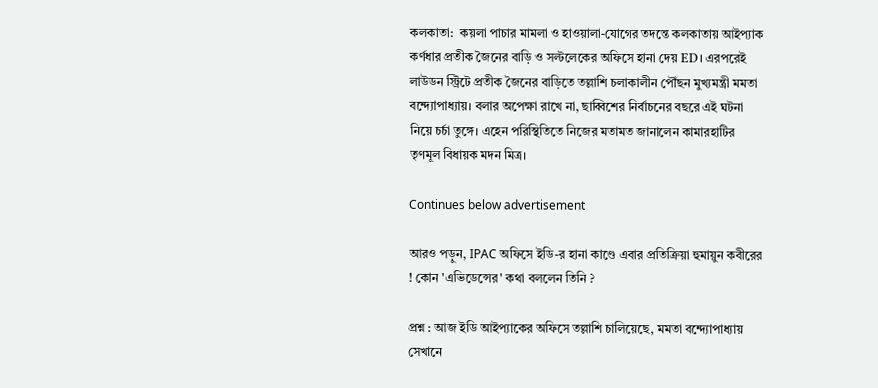কলকাতা:  কয়লা পাচার মামলা ও হাওয়ালা-যোগের তদন্তে কলকাতায় আইপ্যাক কর্ণধার প্রতীক জৈনের বাড়ি ও সল্টলেকের অফিসে হানা দেয় ED। এরপরেই লাউডন স্ট্রিটে প্রতীক জৈনের বাড়িতে তল্লাশি চলাকালীন পৌঁছন মুখ্যমন্ত্রী মমতা বন্দ্যোপাধ্যায়। বলার অপেক্ষা রাখে না, ছাব্বিশের নির্বাচনের বছরে এই ঘটনা নিয়ে চর্চা তুঙ্গে। এহেন পরিস্থিতিতে নিজের মতামত জানালেন কামারহাটির তৃণমূল বিধায়ক মদন মিত্র।

Continues below advertisement

আরও পড়ুন, IPAC অফিসে ইডি-র হানা কাণ্ডে এবার প্রতিক্রিয়া হুমায়ুন কবীরের ! কোন 'এভিডেন্সের' কথা বললেন তিনি ?

প্রশ্ন : আজ ইডি আইপ্যাকের অফিসে তল্লাশি চালিয়েছে, মমতা বন্দ্যোপাধ্যায় সেখানে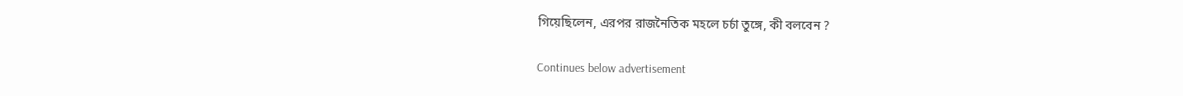গিয়েছিলেন, এরপর রাজনৈতিক মহলে চর্চা তুঙ্গে, কী বলবেন ?

Continues below advertisement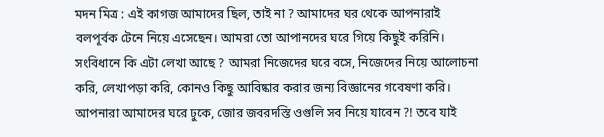মদন মিত্র : এই কাগজ আমাদের ছিল, তাই না ? আমাদের ঘর থেকে আপনারাই বলপূর্বক টেনে নিয়ে এসেছেন। আমরা তো আপানদের ঘরে গিয়ে কিছুই করিনি। সংবিধানে কি এটা লেখা আছে ? আমরা নিজেদের ঘরে বসে, নিজেদের নিয়ে আলোচনা করি, লেখাপড়া করি, কোনও কিছু আবিষ্কার করার জন্য বিজ্ঞানের গবেষণা করি। আপনারা আমাদের ঘরে ঢুকে, জোর জবরদস্তি ওগুলি সব নিয়ে যাবেন ?! তবে যাই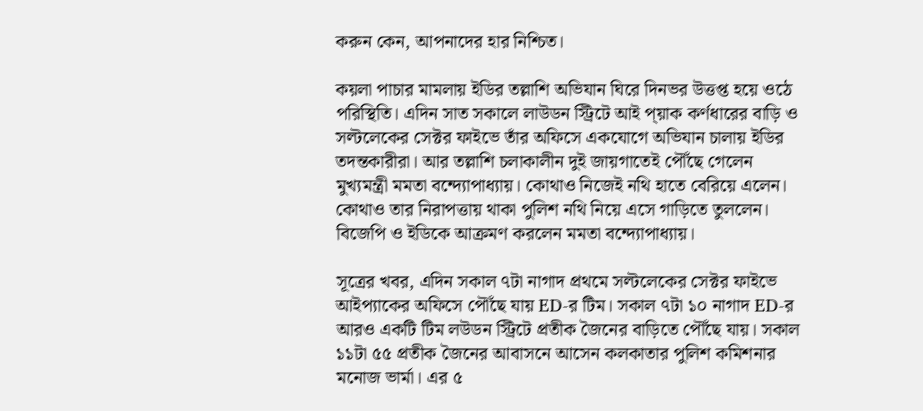করুন কেন, আপনাদের হার নিশ্চিত।

কয়লা পাচার মামলায় ইডির তল্লাশি অভিযান ঘিরে দিনভর উত্তপ্ত হয়ে ওঠে পরিস্থিতি। এদিন সাত সকালে লাউডন স্ট্রিটে আই প্য়াক কর্ণধারের বাড়ি ও সল্টলেকের সেক্টর ফাইভে তাঁর অফিসে একযোগে অভিযান চালায় ইডির তদন্তকারীরা। আর তল্লাশি চলাকালীন দুই জায়গাতেই পৌঁছে গেলেন মুখ্যমন্ত্রী মমতা বন্দ্যোপাধ্যায়। কোথাও নিজেই নথি হাতে বেরিয়ে এলেন। কোথাও তার নিরাপত্তায় থাকা পুলিশ নথি নিয়ে এসে গাড়িতে তুললেন। বিজেপি ও ইডিকে আক্রমণ করলেন মমতা বন্দ্যোপাধ্যায়।

সূত্রের খবর, এদিন সকাল ৭টা নাগাদ প্রথমে সল্টলেকের সেক্টর ফাইভে আইপ্যাকের অফিসে পৌঁছে যায় ED-র টিম। সকাল ৭টা ১০ নাগাদ ED-র আরও একটি টিম লউডন স্ট্রিটে প্রতীক জৈনের বাড়িতে পৌঁছে যায়। সকাল ১১টা ৫৫ প্রতীক জৈনের আবাসনে আসেন কলকাতার পুলিশ কমিশনার মনোজ ভার্মা। এর ৫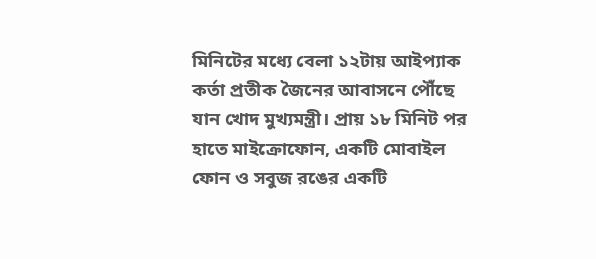মিনিটের মধ্যে বেলা ১২টায় আইপ্যাক কর্তা প্রতীক জৈনের আবাসনে পৌঁছে যান খোদ মুখ্যমন্ত্রী। প্রায় ১৮ মিনিট পর হাতে মাইক্রোফোন, একটি মোবাইল ফোন ও সবুজ রঙের একটি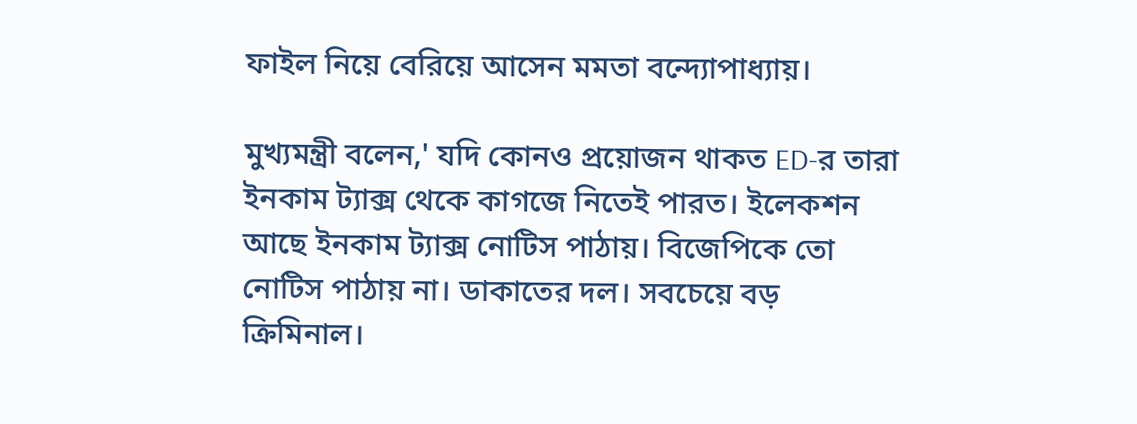ফাইল নিয়ে বেরিয়ে আসেন মমতা বন্দ্যোপাধ্যায়।

মুখ্যমন্ত্রী বলেন,' যদি কোনও প্রয়োজন থাকত ED-র তারা ইনকাম ট্যাক্স থেকে কাগজে নিতেই পারত। ইলেকশন আছে ইনকাম ট্যাক্স নোটিস পাঠায়। বিজেপিকে তো নোটিস পাঠায় না। ডাকাতের দল। সবচেয়ে বড় ক্রিমিনাল।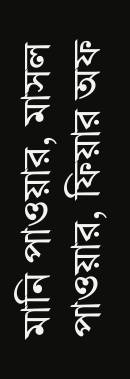মানি পাওয়ার, মাসল পাওয়ার, ফিয়ার অফ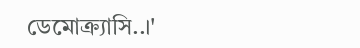ডেমোক্র্যাসি..।'